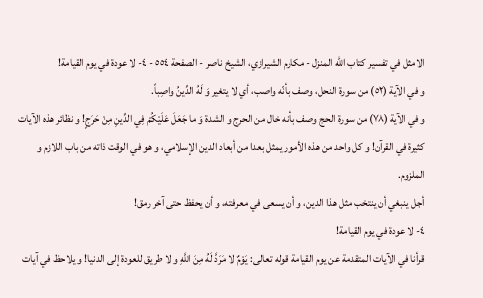الامثل في تفسير كتاب الله المنزل - مكارم الشيرازي، الشيخ ناصر - الصفحة ٥٥٤ - ٤- لا عودة في يوم القيامة!
و في الآية (٥٢) من سورة النحل، وصف بأنّه واصب، أي لا يتغير وَ لَهُ الدِّينُ واصِباً.
و في الآية (٧٨) من سورة الحج وصف بأنه خال من الحرج و الشدة وَ ما جَعَلَ عَلَيْكُمْ فِي الدِّينِ مِنْ حَرَجٍ! و نظائر هذه الآيات كثيرة في القرآن! و كل واحد من هذه الأمور يمثل بعدا من أبعاد الدين الإسلامي، و هو في الوقت ذاته من باب اللازم و الملزوم.
أجل ينبغي أن ينتخب مثل هذا الدين، و أن يسعى في معرفته، و أن يحفظ حتى آخر رمق!
٤- لا عودة في يوم القيامة!
قرأنا في الآيات المتقدمة عن يوم القيامة قوله تعالى: يَوْمٌ لا مَرَدَّ لَهُ مِنَ اللَّهِ و لا طريق للعودة إلى الدنيا! و يلاحظ في آيات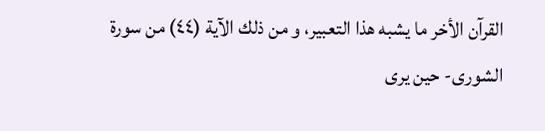القرآن الأخر ما يشبه هذا التعبير، و من ذلك الآية (٤٤) من سورة الشورى- حين يرى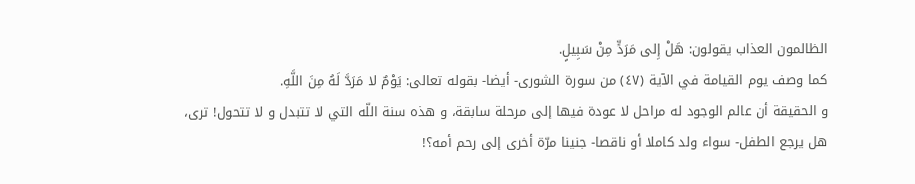الظالمون العذاب يقولون: هَلْ إِلى مَرَدٍّ مِنْ سَبِيلٍ.
كما وصف يوم القيامة في الآية (٤٧) من سورة الشورى- أيضا- بقوله تعالى: يَوْمٌ لا مَرَدَّ لَهُ مِنَ اللَّهِ.
و الحقيقة أن عالم الوجود له مراحل لا عودة فيها إلى مرحلة سابقة، و هذه سنة اللّه التي لا تتبدل و لا تتحول! ترى، هل يرجع الطفل- سواء ولد كاملا أو ناقصا- جنينا مرّة أخرى إلى رحم أمه؟!